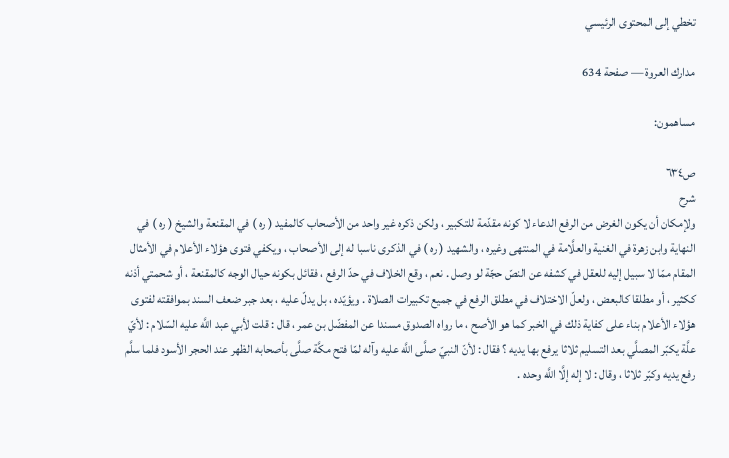تخطي إلى المحتوى الرئيسي

مدارك العروة — صفحة 634

مساهمون:

ص٦٣٤
شرح
ولإمكان أن يكون الغرض من الرفع الدعاء لا كونه مقدّمة للتكبير ، ولكن ذكره غير واحد من الأصحاب كالمفيد ( ره ) في المقنعة والشيخ ( ره ) في النهاية وابن زهرة في الغنية والعلَّامة في المنتهى وغيره ، والشهيد ( ره ) في الذكرى ناسبا له إلى الأصحاب ، ويكفي فتوى هؤلاء الأعلام في الأمثال المقام ممّا لا سبيل إليه للعقل في كشفه عن النصّ حجّة لو وصل . نعم ، وقع الخلاف في حدّ الرفع ، فقائل بكونه حيال الوجه كالمقنعة ، أو شحمتي أذنه ككثير ، أو مطلقا كالبعض ، ولعلّ الاختلاف في مطلق الرفع في جميع تكبيرات الصلاة . ويؤيّده ، بل يدلّ عليه ، بعد جبر ضعف السند بموافقته لفتوى هؤلاء الأعلام بناء على كفاية ذلك في الخبر كما هو الأصح ، ما رواه الصدوق مسندا عن المفضّل بن عمر ، قال : قلت لأبي عبد اللَّه عليه السّلام : لأيّ علَّة يكبّر المصلَّي بعد التسليم ثلاثا يرفع بها يديه ؟ فقال : لأنّ النبيّ صلَّى اللَّه عليه وآله لمّا فتح مكَّة صلَّى بأصحابه الظهر عند الحجر الأسود فلما سلَّم رفع يديه وكبّر ثلاثا ، وقال : لا إله إلَّا اللَّه وحده .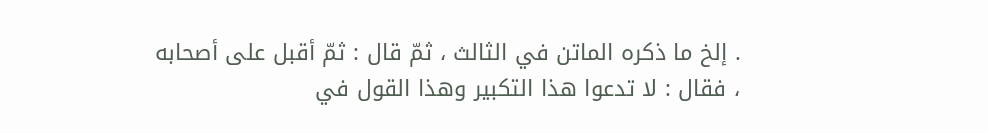. إلخ ما ذكره الماتن في الثالث ، ثمّ قال : ثمّ أقبل على أصحابه ، فقال : لا تدعوا هذا التكبير وهذا القول في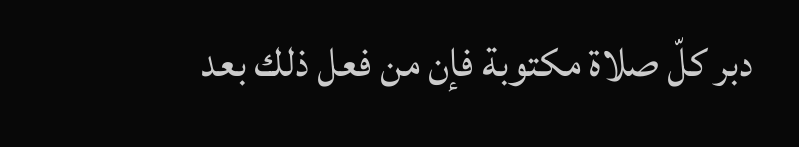دبر كلّ صلاة مكتوبة فإن من فعل ذلك بعد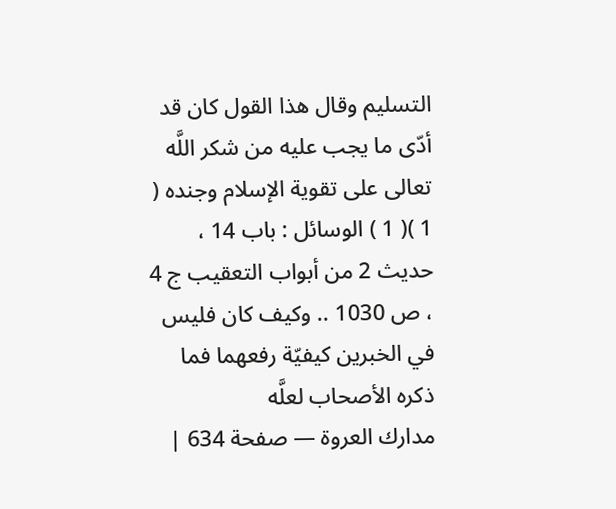التسليم وقال هذا القول كان قد أدّى ما يجب عليه من شكر اللَّه تعالى على تقوية الإسلام وجنده ( 1 )( 1 ) الوسائل : باب 14 ، حديث 2 من أبواب التعقيب ج 4 ، ص 1030 .. وكيف كان فليس في الخبرين كيفيّة رفعهما فما ذكره الأصحاب لعلَّه
مدارك العروة — صفحة 634 |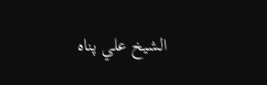الشيخ علي پناه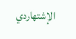الإشتهاردي